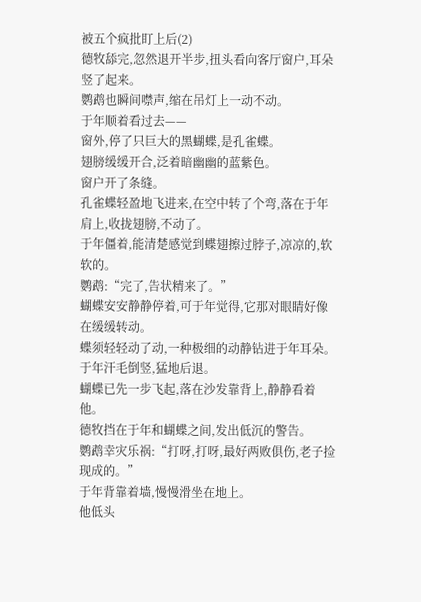被五个疯批盯上后(2)
德牧舔完,忽然退开半步,扭头看向客厅窗户,耳朵竖了起来。
鹦鹉也瞬间噤声,缩在吊灯上一动不动。
于年顺着看过去——
窗外,停了只巨大的黑蝴蝶,是孔雀蝶。
翅膀缓缓开合,泛着暗幽幽的蓝紫色。
窗户开了条缝。
孔雀蝶轻盈地飞进来,在空中转了个弯,落在于年肩上,收拢翅膀,不动了。
于年僵着,能清楚感觉到蝶翅擦过脖子,凉凉的,软软的。
鹦鹉:“完了,告状精来了。”
蝴蝶安安静静停着,可于年觉得,它那对眼睛好像在缓缓转动。
蝶须轻轻动了动,一种极细的动静钻进于年耳朵。
于年汗毛倒竖,猛地后退。
蝴蝶已先一步飞起,落在沙发靠背上,静静看着他。
德牧挡在于年和蝴蝶之间,发出低沉的警告。
鹦鹉幸灾乐祸:“打呀,打呀,最好两败俱伤,老子捡现成的。”
于年背靠着墙,慢慢滑坐在地上。
他低头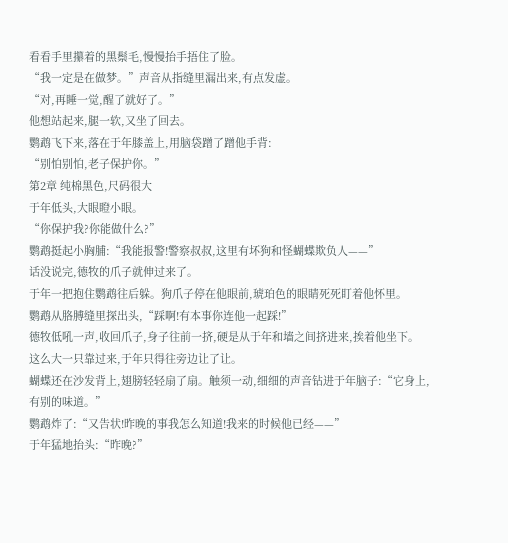看看手里攥着的黑鬃毛,慢慢抬手捂住了脸。
“我一定是在做梦。”声音从指缝里漏出来,有点发虚。
“对,再睡一觉,醒了就好了。”
他想站起来,腿一软,又坐了回去。
鹦鹉飞下来,落在于年膝盖上,用脑袋蹭了蹭他手背:
“别怕别怕,老子保护你。”
第2章 纯棉黑色,尺码很大
于年低头,大眼瞪小眼。
“你保护我?你能做什么?”
鹦鹉挺起小胸脯:“我能报警!警察叔叔,这里有坏狗和怪蝴蝶欺负人——”
话没说完,德牧的爪子就伸过来了。
于年一把抱住鹦鹉往后躲。狗爪子停在他眼前,琥珀色的眼睛死死盯着他怀里。
鹦鹉从胳膊缝里探出头,“踩啊!有本事你连他一起踩!”
德牧低吼一声,收回爪子,身子往前一挤,硬是从于年和墙之间挤进来,挨着他坐下。
这么大一只靠过来,于年只得往旁边让了让。
蝴蝶还在沙发背上,翅膀轻轻扇了扇。触须一动,细细的声音钻进于年脑子:“它身上,有别的味道。”
鹦鹉炸了:“又告状!昨晚的事我怎么知道!我来的时候他已经——”
于年猛地抬头:“昨晚?”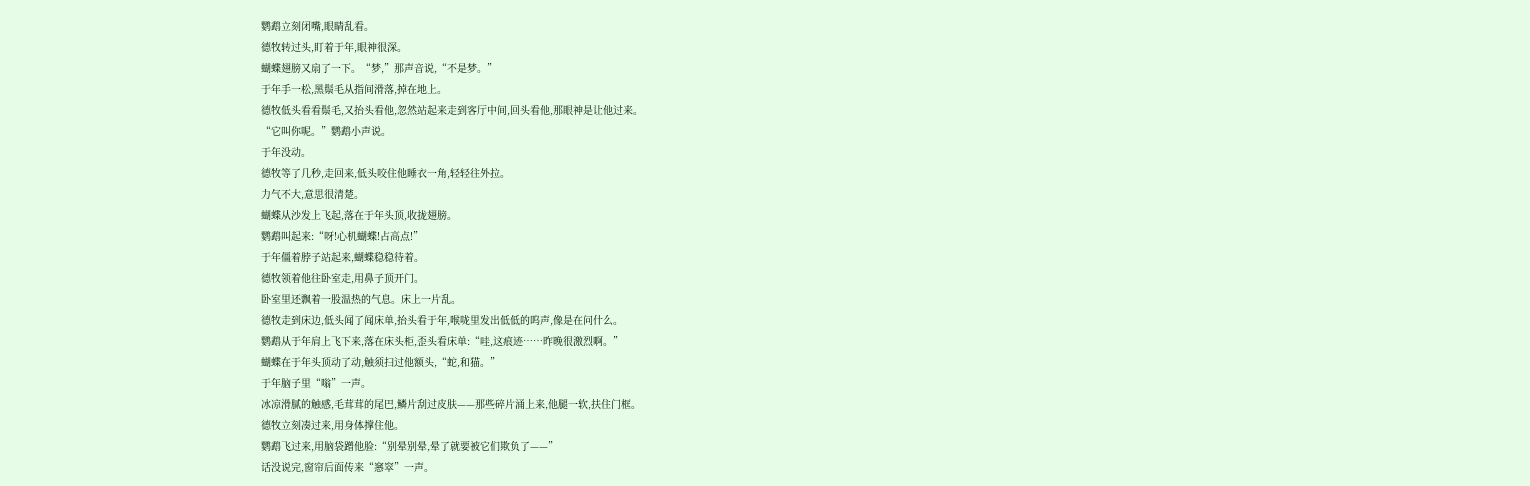鹦鹉立刻闭嘴,眼睛乱看。
德牧转过头,盯着于年,眼神很深。
蝴蝶翅膀又扇了一下。“梦,”那声音说,“不是梦。”
于年手一松,黑鬃毛从指间滑落,掉在地上。
德牧低头看看鬃毛,又抬头看他,忽然站起来走到客厅中间,回头看他,那眼神是让他过来。
“它叫你呢。”鹦鹉小声说。
于年没动。
德牧等了几秒,走回来,低头咬住他睡衣一角,轻轻往外拉。
力气不大,意思很清楚。
蝴蝶从沙发上飞起,落在于年头顶,收拢翅膀。
鹦鹉叫起来:“呀!心机蝴蝶!占高点!”
于年僵着脖子站起来,蝴蝶稳稳待着。
德牧领着他往卧室走,用鼻子顶开门。
卧室里还飘着一股温热的气息。床上一片乱。
德牧走到床边,低头闻了闻床单,抬头看于年,喉咙里发出低低的呜声,像是在问什么。
鹦鹉从于年肩上飞下来,落在床头柜,歪头看床单:“哇,这痕迹……昨晚很激烈啊。”
蝴蝶在于年头顶动了动,触须扫过他额头,“蛇,和猫。”
于年脑子里“嗡”一声。
冰凉滑腻的触感,毛茸茸的尾巴,鳞片刮过皮肤——那些碎片涌上来,他腿一软,扶住门框。
德牧立刻凑过来,用身体撑住他。
鹦鹉飞过来,用脑袋蹭他脸:“别晕别晕,晕了就要被它们欺负了——”
话没说完,窗帘后面传来“窸窣”一声。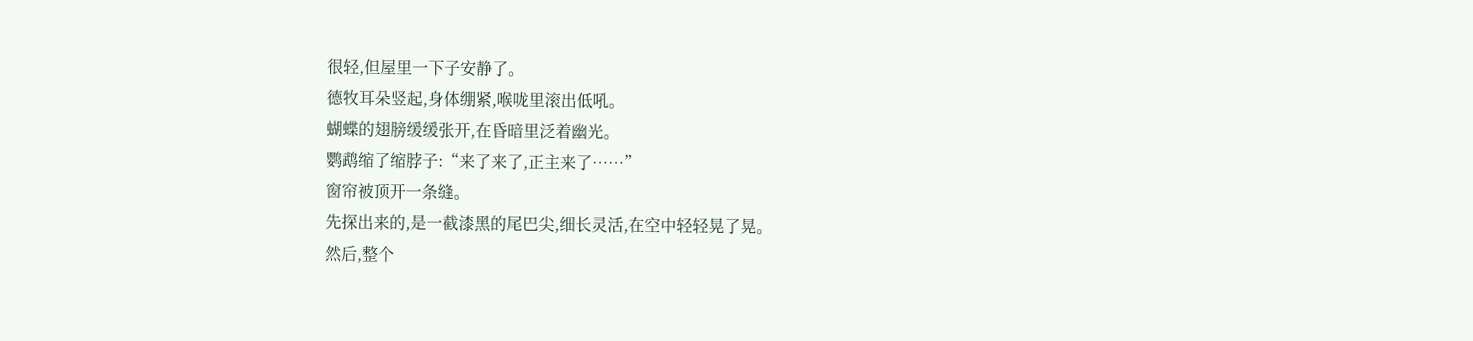很轻,但屋里一下子安静了。
德牧耳朵竖起,身体绷紧,喉咙里滚出低吼。
蝴蝶的翅膀缓缓张开,在昏暗里泛着幽光。
鹦鹉缩了缩脖子:“来了来了,正主来了……”
窗帘被顶开一条缝。
先探出来的,是一截漆黑的尾巴尖,细长灵活,在空中轻轻晃了晃。
然后,整个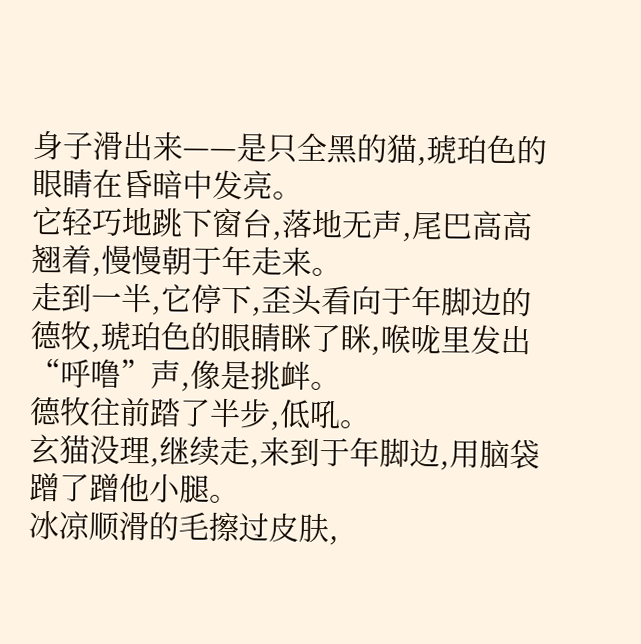身子滑出来——是只全黑的猫,琥珀色的眼睛在昏暗中发亮。
它轻巧地跳下窗台,落地无声,尾巴高高翘着,慢慢朝于年走来。
走到一半,它停下,歪头看向于年脚边的德牧,琥珀色的眼睛眯了眯,喉咙里发出“呼噜”声,像是挑衅。
德牧往前踏了半步,低吼。
玄猫没理,继续走,来到于年脚边,用脑袋蹭了蹭他小腿。
冰凉顺滑的毛擦过皮肤,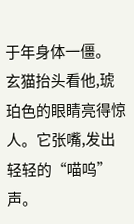于年身体一僵。
玄猫抬头看他,琥珀色的眼睛亮得惊人。它张嘴,发出轻轻的“喵呜”声。